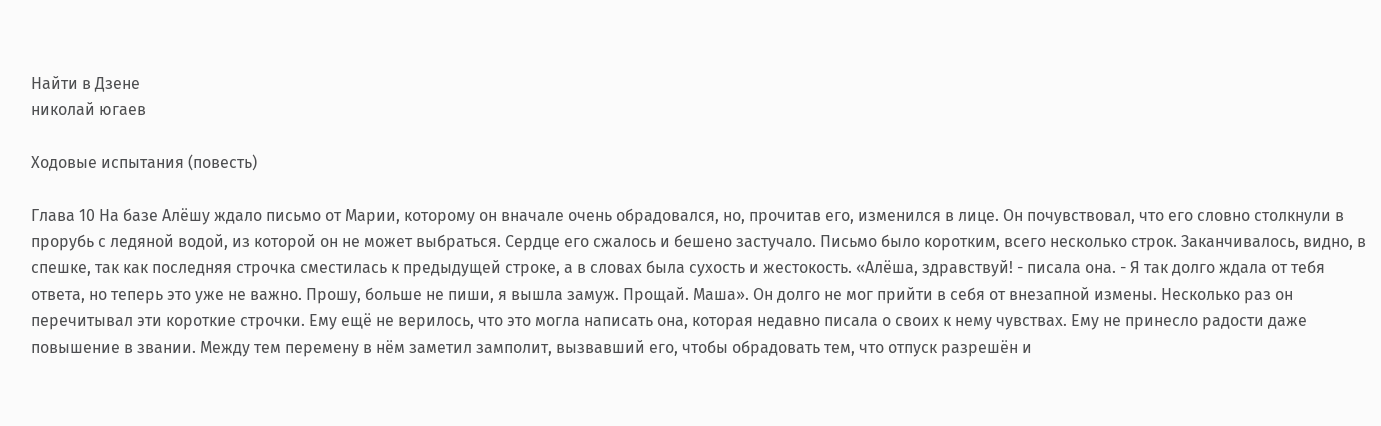Найти в Дзене
николай югаев

Ходовые испытания (повесть)

Глава 10 На базе Алёшу ждало письмо от Марии, которому он вначале очень обрадовался, но, прочитав его, изменился в лице. Он почувствовал, что его словно столкнули в прорубь с ледяной водой, из которой он не может выбраться. Сердце его сжалось и бешено застучало. Письмо было коротким, всего несколько строк. Заканчивалось, видно, в спешке, так как последняя строчка сместилась к предыдущей строке, а в словах была сухость и жестокость. «Алёша, здравствуй! - писала она. - Я так долго ждала от тебя ответа, но теперь это уже не важно. Прошу, больше не пиши, я вышла замуж. Прощай. Маша». Он долго не мог прийти в себя от внезапной измены. Несколько раз он перечитывал эти короткие строчки. Ему ещё не верилось, что это могла написать она, которая недавно писала о своих к нему чувствах. Ему не принесло радости даже повышение в звании. Между тем перемену в нём заметил замполит, вызвавший его, чтобы обрадовать тем, что отпуск разрешён и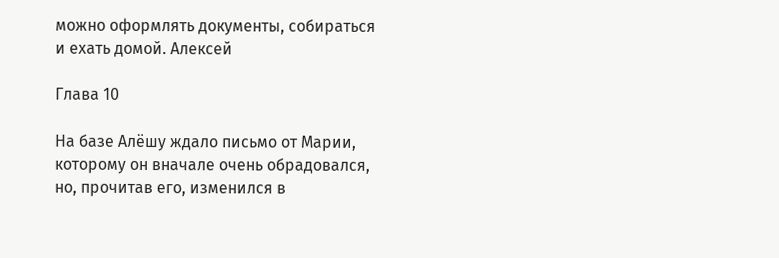можно оформлять документы, собираться и ехать домой. Алексей

Глава 10

На базе Алёшу ждало письмо от Марии, которому он вначале очень обрадовался, но, прочитав его, изменился в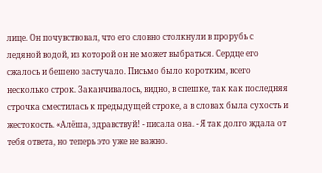лице. Он почувствовал, что его словно столкнули в прорубь с ледяной водой, из которой он не может выбраться. Сердце его сжалось и бешено застучало. Письмо было коротким, всего несколько строк. Заканчивалось, видно, в спешке, так как последняя строчка сместилась к предыдущей строке, а в словах была сухость и жестокость. «Алёша, здравствуй! - писала она. - Я так долго ждала от тебя ответа, но теперь это уже не важно.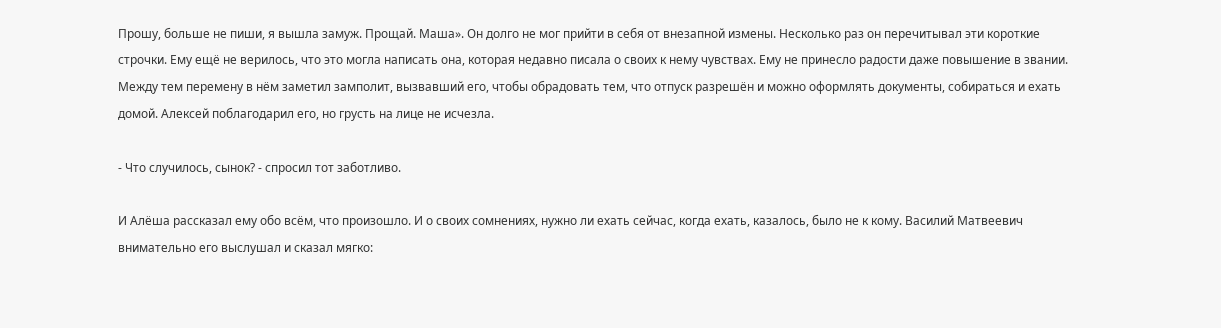Прошу, больше не пиши, я вышла замуж. Прощай. Маша». Он долго не мог прийти в себя от внезапной измены. Несколько раз он перечитывал эти короткие строчки. Ему ещё не верилось, что это могла написать она, которая недавно писала о своих к нему чувствах. Ему не принесло радости даже повышение в звании. Между тем перемену в нём заметил замполит, вызвавший его, чтобы обрадовать тем, что отпуск разрешён и можно оформлять документы, собираться и ехать домой. Алексей поблагодарил его, но грусть на лице не исчезла.

- Что случилось, сынок? - спросил тот заботливо.

И Алёша рассказал ему обо всём, что произошло. И о своих сомнениях, нужно ли ехать сейчас, когда ехать, казалось, было не к кому. Василий Матвеевич внимательно его выслушал и сказал мягко: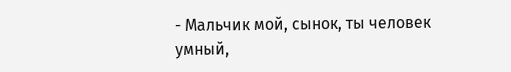- Мальчик мой, сынок, ты человек умный,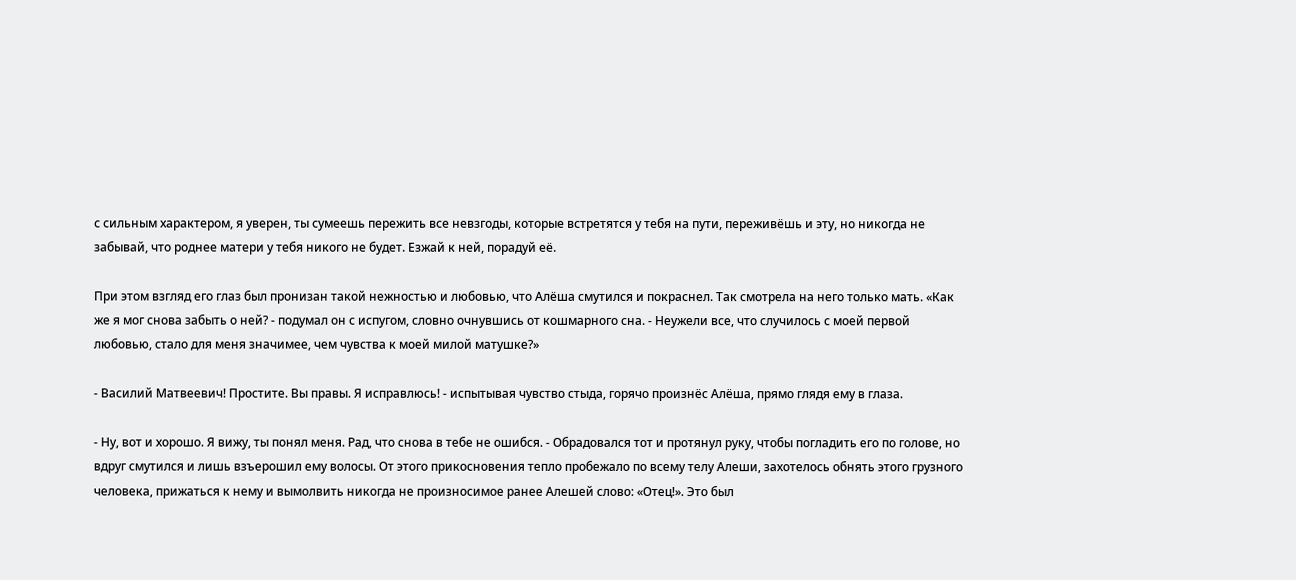с сильным характером, я уверен, ты сумеешь пережить все невзгоды, которые встретятся у тебя на пути, переживёшь и эту, но никогда не забывай, что роднее матери у тебя никого не будет. Езжай к ней, порадуй её.

При этом взгляд его глаз был пронизан такой нежностью и любовью, что Алёша смутился и покраснел. Так смотрела на него только мать. «Как же я мог снова забыть о ней? - подумал он с испугом, словно очнувшись от кошмарного сна. - Неужели все, что случилось с моей первой любовью, стало для меня значимее, чем чувства к моей милой матушке?»

- Василий Матвеевич! Простите. Вы правы. Я исправлюсь! - испытывая чувство стыда, горячо произнёс Алёша, прямо глядя ему в глаза.

- Ну, вот и хорошо. Я вижу, ты понял меня. Рад, что снова в тебе не ошибся. - Обрадовался тот и протянул руку, чтобы погладить его по голове, но вдруг смутился и лишь взъерошил ему волосы. От этого прикосновения тепло пробежало по всему телу Алеши, захотелось обнять этого грузного человека, прижаться к нему и вымолвить никогда не произносимое ранее Алешей слово: «Отец!». Это был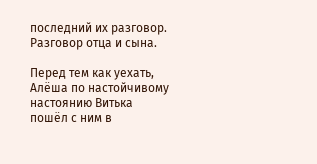последний их разговор. Разговор отца и сына.

Перед тем как уехать, Алёша по настойчивому настоянию Витька пошёл с ним в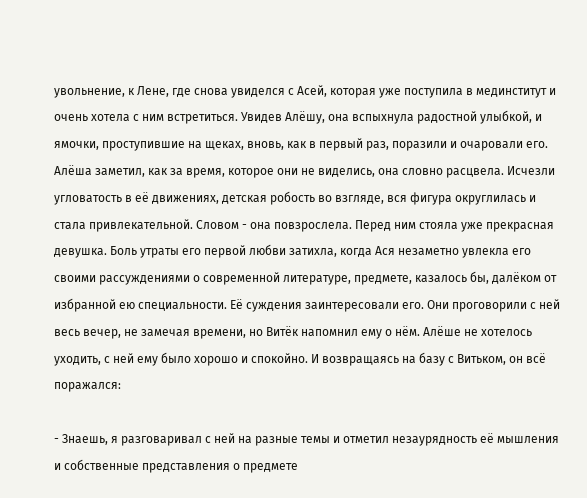увольнение, к Лене, где снова увиделся с Асей, которая уже поступила в мединститут и очень хотела с ним встретиться. Увидев Алёшу, она вспыхнула радостной улыбкой, и ямочки, проступившие на щеках, вновь, как в первый раз, поразили и очаровали его. Алёша заметил, как за время, которое они не виделись, она словно расцвела. Исчезли угловатость в её движениях, детская робость во взгляде, вся фигура округлилась и стала привлекательной. Словом - она повзрослела. Перед ним стояла уже прекрасная девушка. Боль утраты его первой любви затихла, когда Ася незаметно увлекла его своими рассуждениями о современной литературе, предмете, казалось бы, далёком от избранной ею специальности. Её суждения заинтересовали его. Они проговорили с ней весь вечер, не замечая времени, но Витёк напомнил ему о нём. Алёше не хотелось уходить, с ней ему было хорошо и спокойно. И возвращаясь на базу с Витьком, он всё поражался:

- Знаешь, я разговаривал с ней на разные темы и отметил незаурядность её мышления и собственные представления о предмете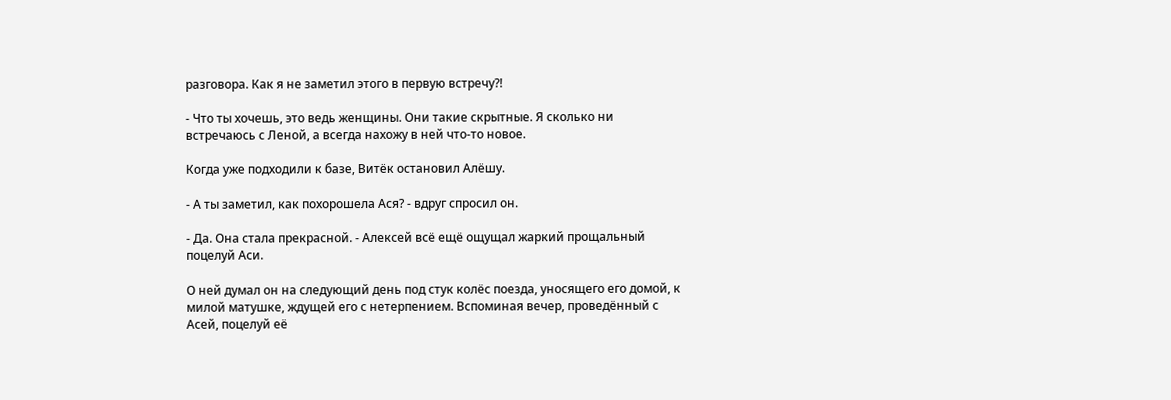разговора. Как я не заметил этого в первую встречу?!

- Что ты хочешь, это ведь женщины. Они такие скрытные. Я сколько ни встречаюсь с Леной, а всегда нахожу в ней что-то новое.

Когда уже подходили к базе, Витёк остановил Алёшу.

- А ты заметил, как похорошела Ася? - вдруг спросил он.

- Да. Она стала прекрасной. - Алексей всё ещё ощущал жаркий прощальный поцелуй Аси.

О ней думал он на следующий день под стук колёс поезда, уносящего его домой, к милой матушке, ждущей его с нетерпением. Вспоминая вечер, проведённый с Асей, поцелуй её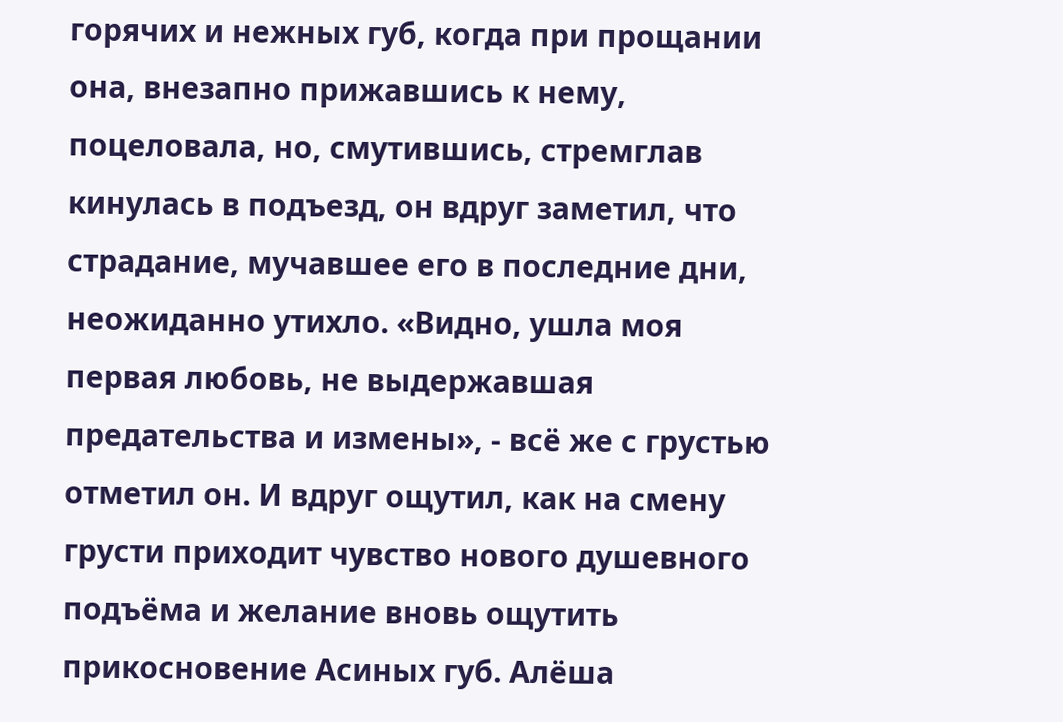горячих и нежных губ, когда при прощании она, внезапно прижавшись к нему, поцеловала, но, смутившись, стремглав кинулась в подъезд, он вдруг заметил, что страдание, мучавшее его в последние дни, неожиданно утихло. «Видно, ушла моя первая любовь, не выдержавшая предательства и измены», - всё же с грустью отметил он. И вдруг ощутил, как на смену грусти приходит чувство нового душевного подъёма и желание вновь ощутить прикосновение Асиных губ. Алёша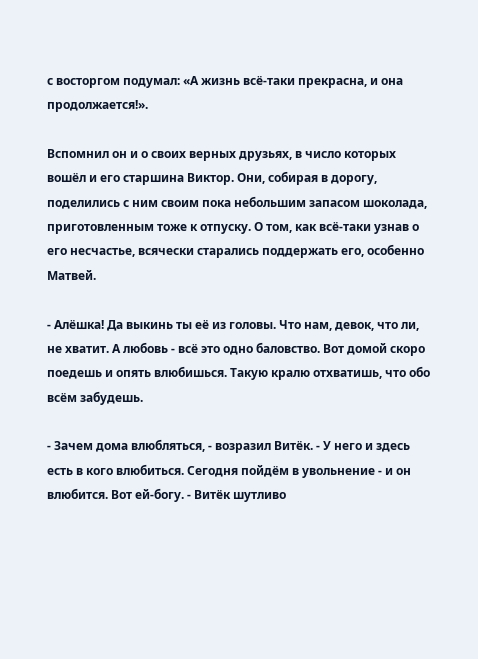с восторгом подумал: «А жизнь всё-таки прекрасна, и она продолжается!».

Вспомнил он и о своих верных друзьях, в число которых вошёл и его старшина Виктор. Они, собирая в дорогу, поделились с ним своим пока небольшим запасом шоколада, приготовленным тоже к отпуску. О том, как всё-таки узнав о его несчастье, всячески старались поддержать его, особенно Матвей.

- Алёшка! Да выкинь ты её из головы. Что нам, девок, что ли, не хватит. А любовь - всё это одно баловство. Вот домой скоро поедешь и опять влюбишься. Такую кралю отхватишь, что обо всём забудешь.

- Зачем дома влюбляться, - возразил Витёк. - У него и здесь есть в кого влюбиться. Сегодня пойдём в увольнение - и он влюбится. Вот ей-богу. - Витёк шутливо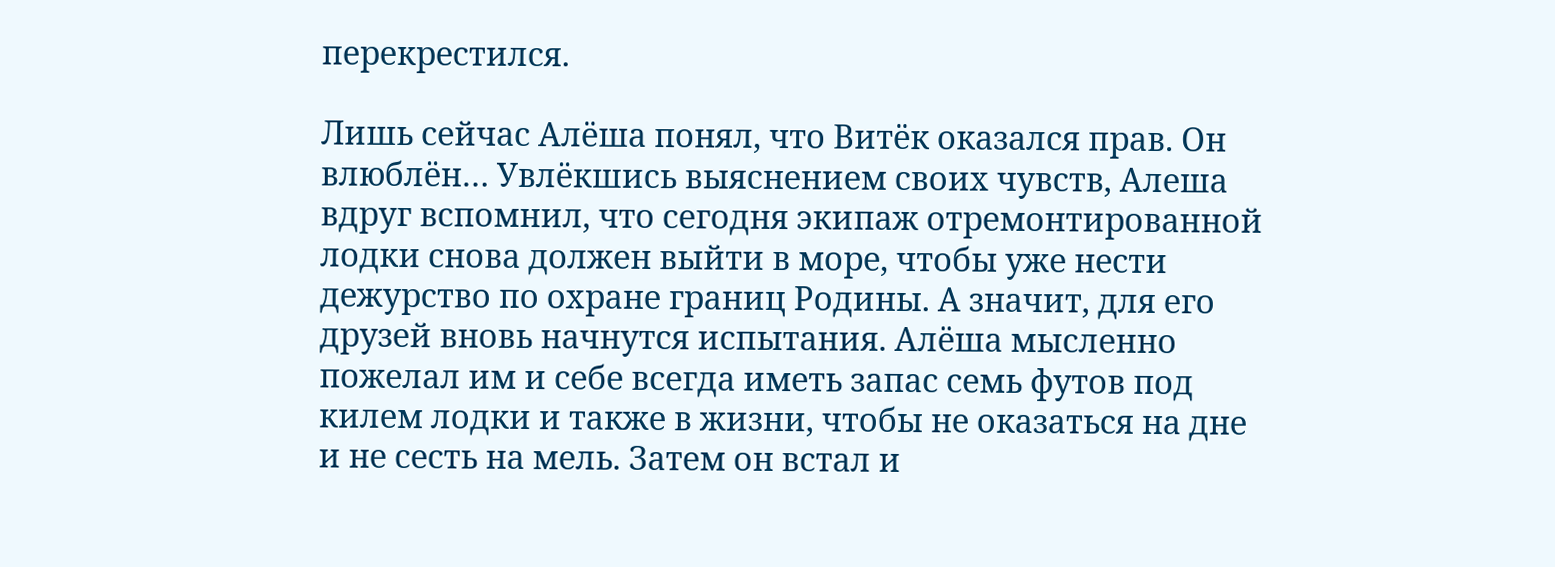перекрестился.

Лишь сейчас Алёша понял, что Витёк оказался прав. Он влюблён… Увлёкшись выяснением своих чувств, Алеша вдруг вспомнил, что сегодня экипаж отремонтированной лодки снова должен выйти в море, чтобы уже нести дежурство по охране границ Родины. А значит, для его друзей вновь начнутся испытания. Алёша мысленно пожелал им и себе всегда иметь запас семь футов под килем лодки и также в жизни, чтобы не оказаться на дне и не сесть на мель. Затем он встал и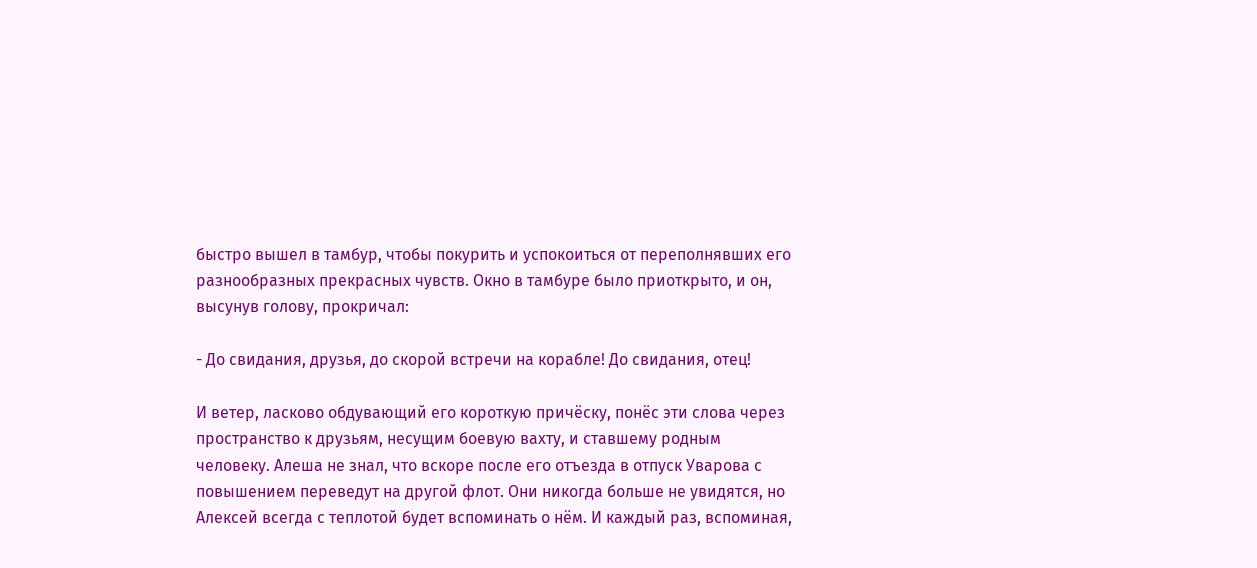быстро вышел в тамбур, чтобы покурить и успокоиться от переполнявших его разнообразных прекрасных чувств. Окно в тамбуре было приоткрыто, и он, высунув голову, прокричал:

- До свидания, друзья, до скорой встречи на корабле! До свидания, отец!

И ветер, ласково обдувающий его короткую причёску, понёс эти слова через пространство к друзьям, несущим боевую вахту, и ставшему родным человеку. Алеша не знал, что вскоре после его отъезда в отпуск Уварова с повышением переведут на другой флот. Они никогда больше не увидятся, но Алексей всегда с теплотой будет вспоминать о нём. И каждый раз, вспоминая,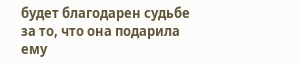будет благодарен судьбе за то, что она подарила ему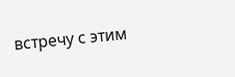встречу с этим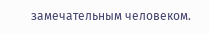замечательным человеком.